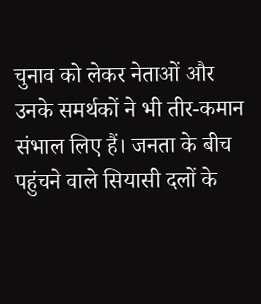चुनाव को लेकर नेताओं और उनके समर्थकों ने भी तीर-कमान संभाल लिए हैं। जनता के बीच पहुंचने वाले सियासी दलों के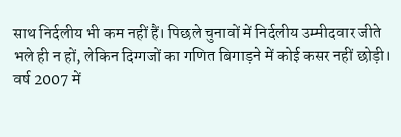साथ निर्दलीय भी कम नहीं हैं। पिछले चुनावों में निर्दलीय उम्मीदवार जीते भले ही न हों, लेकिन दिग्गजों का गणित बिगाड़ने में कोई कसर नहीं छोड़ी। वर्ष 2007 में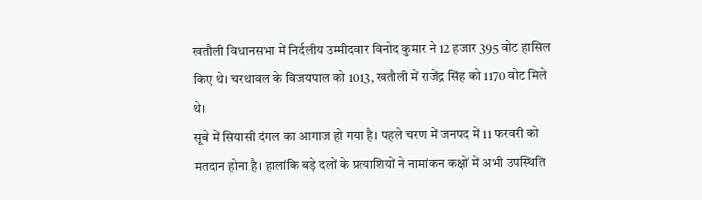खतौली विधानसभा में निर्दलीय उम्मीदवार विनोद कुमार ने 12 हजार 395 वोट हासिल किए थे। चरथावल के विजयपाल को 1013, खतौली में राजेंद्र सिंह को 1170 वोट मिले थे।
सूबे में सियासी दंगल का आगाज हो गया है। पहले चरण में जनपद में 11 फरवरी को मतदान होना है। हालांकि बड़े दलों के प्रत्याशियों ने नामांकन कक्षों में अभी उपस्थिति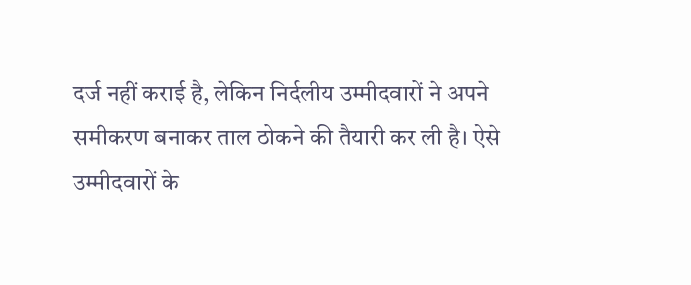दर्ज नहीं कराई है, लेकिन निर्दलीय उम्मीदवारों ने अपने समीकरण बनाकर ताल ठोकने की तैयारी कर ली है। ऐसे उम्मीदवारों के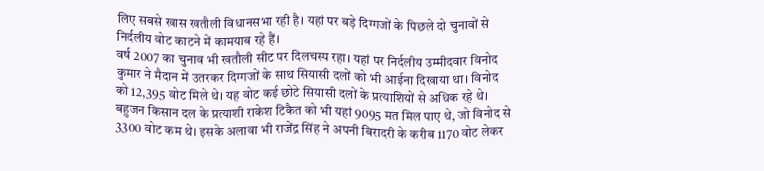लिए सबसे खास खतौली विधानसभा रही है। यहां पर बड़े दिग्गजों के पिछले दो चुनावों से निर्दलीय वोट काटने में कामयाब रहे हैं।
वर्ष 2007 का चुनाव भी खतौली सीट पर दिलचस्प रहा। यहां पर निर्दलीय उम्मीदवार विनोद कुमार ने मैदान में उतरकर दिग्गजों के साथ सियासी दलों को भी आईना दिखाया था। विनोद को 12,395 वोट मिले थे। यह वोट कई छोटे सियासी दलों के प्रत्याशियों से अधिक रहे थे। बहुजन किसान दल के प्रत्याशी राकेश टिकैत को भी यहां 9095 मत मिल पाए थे, जो विनोद से 3300 वोट कम थे। इसके अलावा भी राजेंद्र सिंह ने अपनी बिरादरी के करीब 1170 वोट लेकर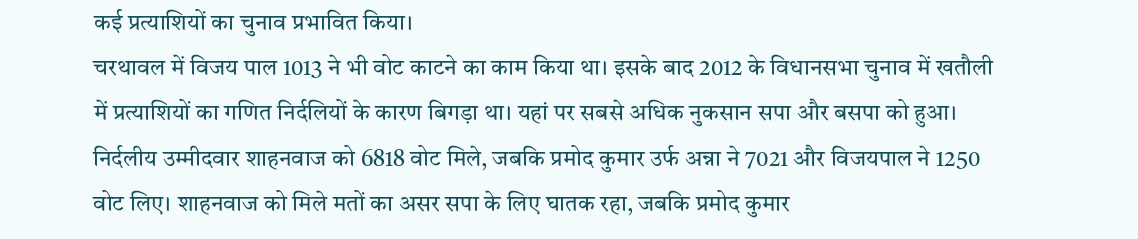कई प्रत्याशियों का चुनाव प्रभावित किया।
चरथावल में विजय पाल 1013 ने भी वोट काटने का काम किया था। इसके बाद 2012 के विधानसभा चुनाव में खतौली में प्रत्याशियों का गणित निर्दलियों के कारण बिगड़ा था। यहां पर सबसे अधिक नुकसान सपा और बसपा को हुआ। निर्दलीय उम्मीदवार शाहनवाज को 6818 वोट मिले, जबकि प्रमोद कुमार उर्फ अन्ना ने 7021 और विजयपाल ने 1250 वोट लिए। शाहनवाज को मिले मतों का असर सपा के लिए घातक रहा, जबकि प्रमोद कुमार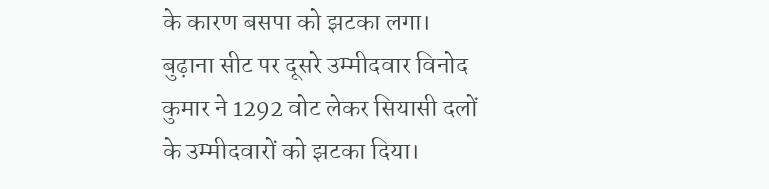के कारण बसपा को झटका लगा।
बुढ़ाना सीट पर दूसरे उम्मीदवार विनोद कुमार ने 1292 वोट लेकर सियासी दलों के उम्मीदवारों को झटका दिया।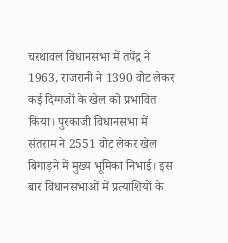चरथावल विधानसभा में तपेंद्र ने 1963, राजरानी ने 1390 वोट लेकर कई दिग्गजों के खेल को प्रभावित किया। पुरकाजी विधानसभा में संतराम ने 2551 वोट लेकर खेल बिगाड़ने में मुख्य भूमिका निभाई। इस बार विधानसभाओं में प्रत्याशियों के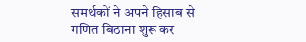समर्थकों ने अपने हिसाब से गणित बिठाना शुरू कर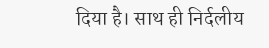दिया है। साथ ही निर्दलीय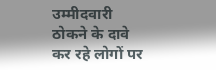उम्मीदवारी ठोकने के दावे कर रहे लोगों पर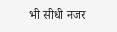भी सीधी नजर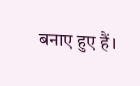बनाए हुए हैं।